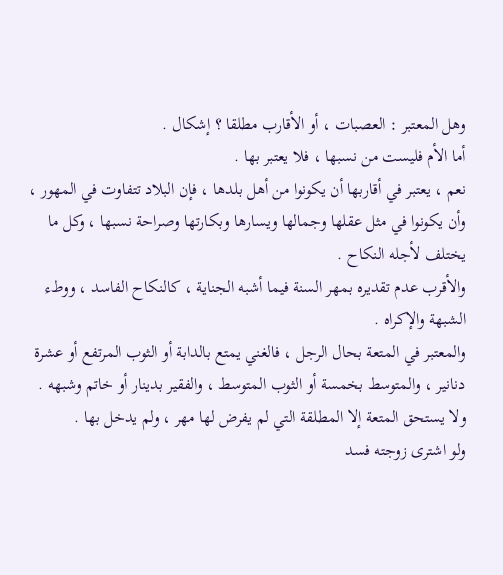وهل المعتبر : العصبات ، أو الأقارب مطلقا ؟ إشكال .
أما الأم فليست من نسبها ، فلا يعتبر بها .
نعم ، يعتبر في أقاربها أن يكونوا من أهل بلدها ، فإن البلاد تتفاوت في المهور ،
وأن يكونوا في مثل عقلها وجمالها ويسارها وبكارتها وصراحة نسبها ، وكل ما
يختلف لأجله النكاح .
والأقرب عدم تقديره بمهر السنة فيما أشبه الجناية ، كالنكاح الفاسد ، ووطء
الشبهة والإكراه .
والمعتبر في المتعة بحال الرجل ، فالغني يمتع بالدابة أو الثوب المرتفع أو عشرة
دنانير ، والمتوسط بخمسة أو الثوب المتوسط ، والفقير بدينار أو خاتم وشبهه .
ولا يستحق المتعة إلا المطلقة التي لم يفرض لها مهر ، ولم يدخل بها .
ولو اشترى زوجته فسد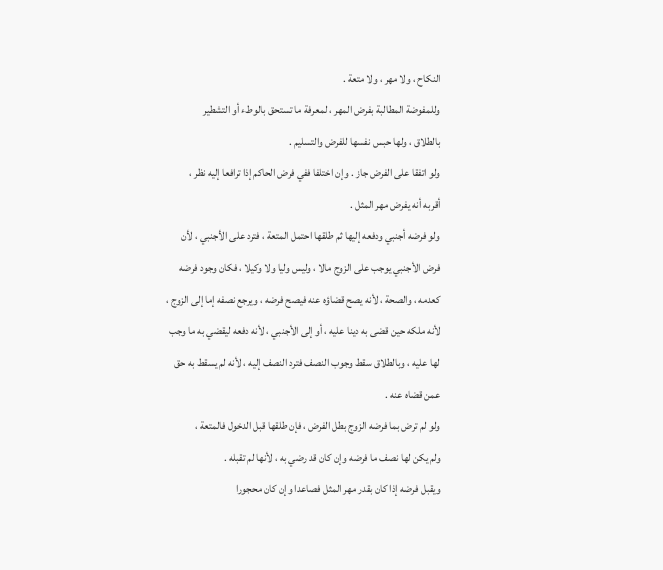النكاح ، ولا مهر ، ولا متعة .
وللمفوضة المطالبة بفرض المهر ، لمعرفة ما تستحق بالوطء أو التشطير
بالطلاق ، ولها حبس نفسها للفرض والتسليم .
ولو اتفقا على الفرض جاز . وإن اختلفا ففي فرض الحاكم إذا ترافعا إليه نظر ،
أقربه أنه يفرض مهر المثل .
ولو فرضه أجنبي ودفعه إليها ثم طلقها احتمل المتعة ، فترد على الأجنبي ، لأن
فرض الأجنبي يوجب على الزوج مالا ، وليس وليا ولا وكيلا ، فكان وجود فرضه
كعدمه ، والصحة ، لأنه يصح قضاؤه عنه فيصح فرضه ، ويرجع نصفه إما إلى الزوج ،
لأنه ملكه حين قضى به دينا عليه ، أو إلى الأجنبي ، لأنه دفعه ليقضي به ما وجب
لها عليه ، وبالطلاق سقط وجوب النصف فترد النصف إليه ، لأنه لم يسقط به حق
عمن قضاه عنه .
ولو لم ترض بما فرضه الزوج بطل الفرض ، فإن طلقها قبل الدخول فالمتعة ،
ولم يكن لها نصف ما فرضه وإن كان قد رضي به ، لأنها لم تقبله .
ويقبل فرضه إذا كان بقدر مهر المثل فصاعدا وإن كان محجورا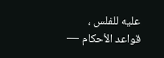عليه للفلس ،
قواعد الأحكام —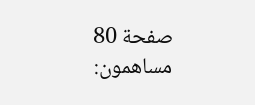صفحة 80
مساهمون: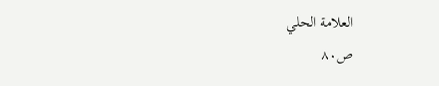العلامة الحلي
ص٨٠